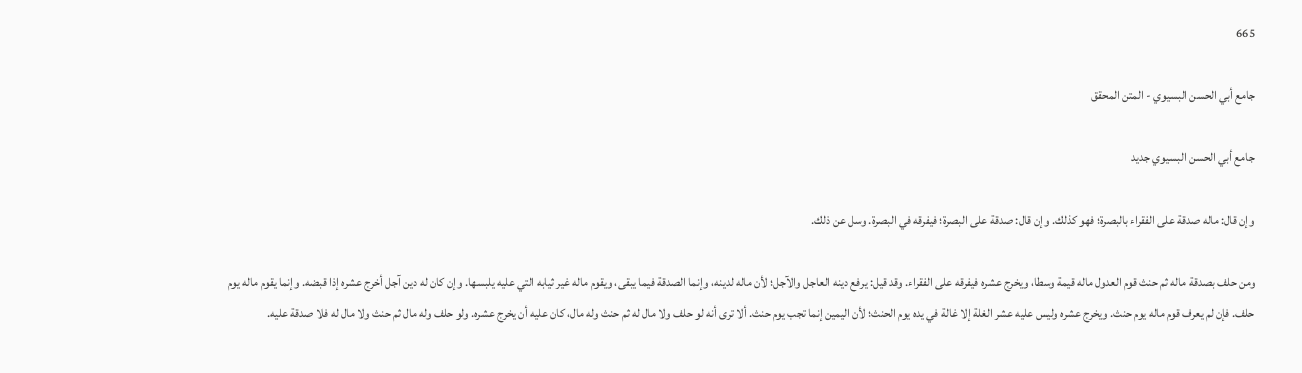665

جامع أبي الحسن البسيوي - المتن المحقق

جامع أبي الحسن البسيوي جديد

وإن قال: ماله صدقة على الفقراء بالبصرة؛ فهو كذلك. وإن قال: صدقة على البصرة؛ فيفرقه في البصرة. وسل عن ذلك.

ومن حلف بصدقة ماله ثم حنث قوم العدول ماله قيمة وسطا، ويخرج عشره فيفرقه على الفقراء. وقد قيل: يرفع دينه العاجل والآجل؛ لأن ماله لدينه، وإنما الصدقة فيما يبقى، ويقوم ماله غير ثيابه التي عليه يلبسها. وإن كان له دين آجل أخرج عشره إذا قبضه. وإنما يقوم ماله يوم حلف. فإن لم يعرف قوم ماله يوم حنث. ويخرج عشره وليس عليه عشر الغلة إلا غالة في يده يوم الحنث؛ لأن اليمين إنما تجب يوم حنث. ألا ترى أنه لو حلف ولا مال له ثم حنث وله مال، كان عليه أن يخرج عشره. ولو حلف وله مال ثم حنث ولا مال له فلا صدقة عليه.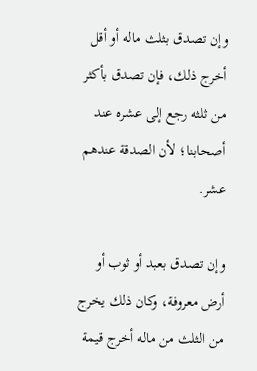وإن تصدق بثلث ماله أو أقل أخرج ذلك، فإن تصدق بأكثر من ثلثه رجع إلى عشره عند أصحابنا؛ لأن الصدقة عندهم عشر.

وإن تصدق بعبد أو ثوب أو أرض معروفة، وكان ذلك يخرج من الثلث من ماله أخرج قيمة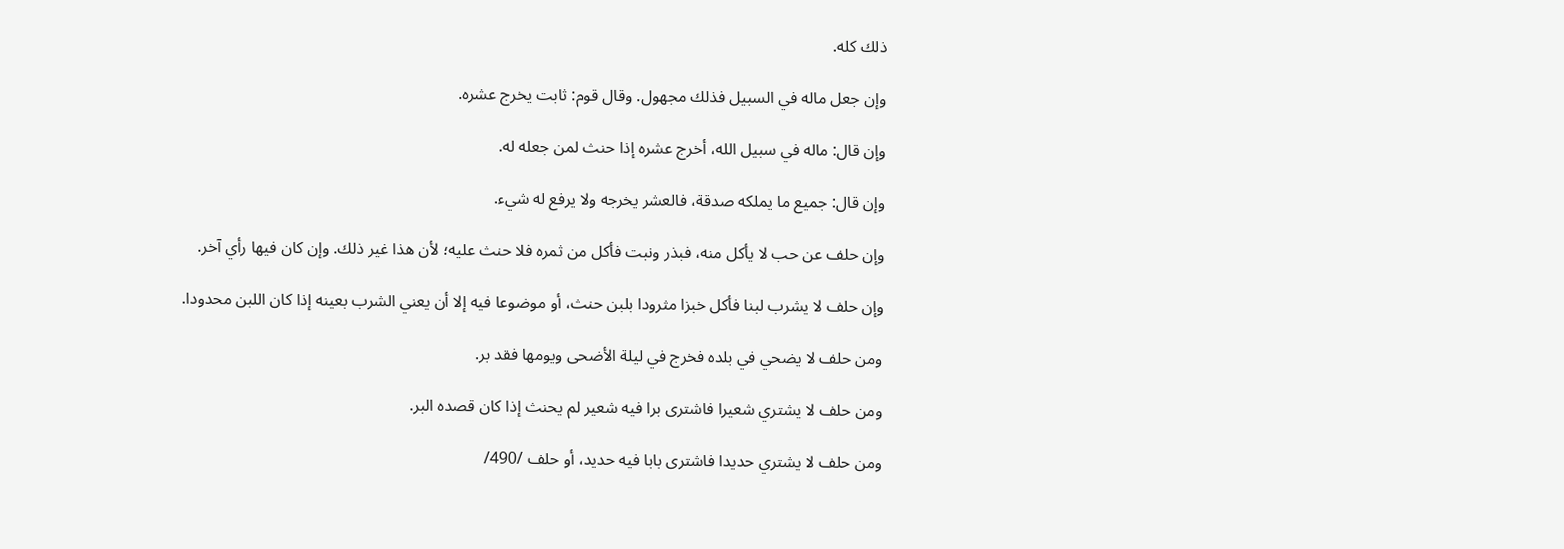ذلك كله.

وإن جعل ماله في السبيل فذلك مجهول. وقال قوم: ثابت يخرج عشره.

وإن قال: ماله في سبيل الله، أخرج عشره إذا حنث لمن جعله له.

وإن قال: جميع ما يملكه صدقة، فالعشر يخرجه ولا يرفع له شيء.

وإن حلف عن حب لا يأكل منه، فبذر ونبت فأكل من ثمره فلا حنث عليه؛ لأن هذا غير ذلك. وإن كان فيها رأي آخر.

وإن حلف لا يشرب لبنا فأكل خبزا مثرودا بلبن حنث، أو موضوعا فيه إلا أن يعني الشرب بعينه إذا كان اللبن محدودا.

ومن حلف لا يضحي في بلده فخرج في ليلة الأضحى ويومها فقد بر.

ومن حلف لا يشتري شعيرا فاشترى برا فيه شعير لم يحنث إذا كان قصده البر.

ومن حلف لا يشتري حديدا فاشترى بابا فيه حديد، أو حلف /490/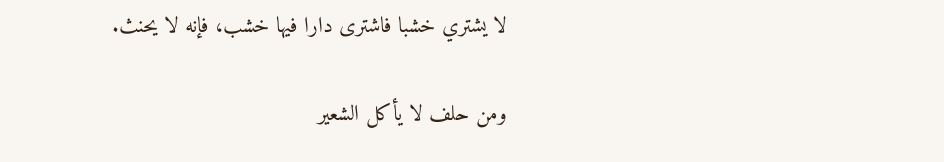لا يشتري خشبا فاشترى دارا فيها خشب، فإنه لا يحنث.

ومن حلف لا يأكل الشعير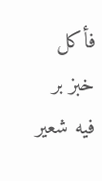فأكل خبز بر فيه شعير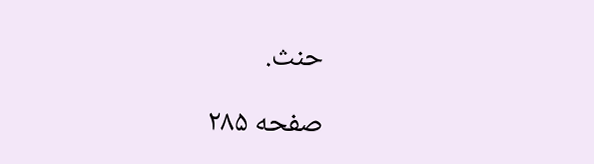حنث.

صفحه ۲۸۵